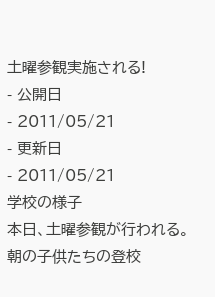土曜参観実施される!
- 公開日
- 2011/05/21
- 更新日
- 2011/05/21
学校の様子
本日、土曜参観が行われる。朝の子供たちの登校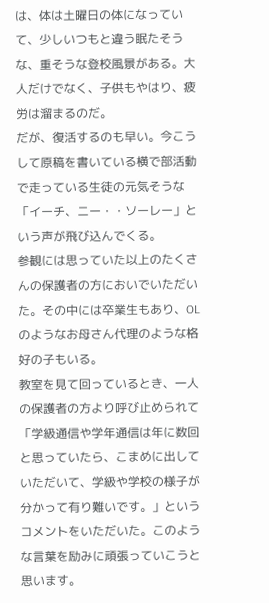は、体は土曜日の体になっていて、少しいつもと違う眠たそうな、重そうな登校風景がある。大人だけでなく、子供もやはり、疲労は溜まるのだ。
だが、復活するのも早い。今こうして原稿を書いている横で部活動で走っている生徒の元気そうな「イーチ、ニー・・ソーレー」という声が飛び込んでくる。
参観には思っていた以上のたくさんの保護者の方においでいただいた。その中には卒業生もあり、OLのようなお母さん代理のような格好の子もいる。
教室を見て回っているとき、一人の保護者の方より呼び止められて「学級通信や学年通信は年に数回と思っていたら、こまめに出していただいて、学級や学校の様子が分かって有り難いです。」というコメントをいただいた。このような言葉を励みに頑張っていこうと思います。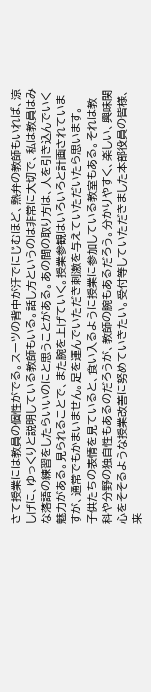さて授業には教員の個性がでる。スーツの背中が汗でにじむほど、熱弁の教師もいれば、涼しげに、ゆっくりと説明している教師もいる。話し方というのは非常に大切で、私は教員はみな落語の練習をしたらいいのにと思うことがある。あの間の取り方は、人を引き込んでいく魅力がある。見られることで、また腕を上げていく。授業参観はいろいろと計画されていますが、通常でもかまいません。足を運んでいただき刺激を与えていただいたら思います。
子供たちの表情を見ていると、食い入るように授業に参加している教室もある。それは教科や分野の独自性もあるのだろうが、教師の腕もあるだろう。分かりやすく、楽しい、興味関心をそそるような授業改善に努めていきたい。受付等していただきました本部役員の皆様、来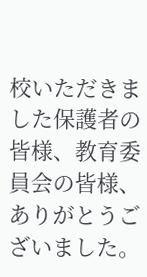校いただきました保護者の皆様、教育委員会の皆様、ありがとうございました。